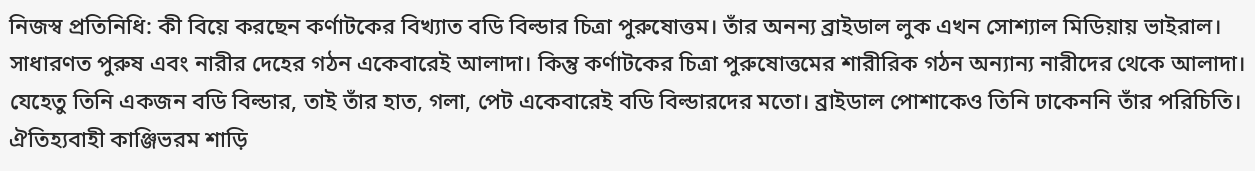নিজস্ব প্রতিনিধি: কী বিয়ে করছেন কর্ণাটকের বিখ্যাত বডি বিল্ডার চিত্রা পুরুষোত্তম। তাঁর অনন্য ব্রাইডাল লুক এখন সোশ্যাল মিডিয়ায় ভাইরাল। সাধারণত পুরুষ এবং নারীর দেহের গঠন একেবারেই আলাদা। কিন্তু কর্ণাটকের চিত্রা পুরুষোত্তমের শারীরিক গঠন অন্যান্য নারীদের থেকে আলাদা। যেহেতু তিনি একজন বডি বিল্ডার, তাই তাঁর হাত, গলা, পেট একেবারেই বডি বিল্ডারদের মতো। ব্রাইডাল পোশাকেও তিনি ঢাকেননি তাঁর পরিচিতি। ঐতিহ্যবাহী কাঞ্জিভরম শাড়ি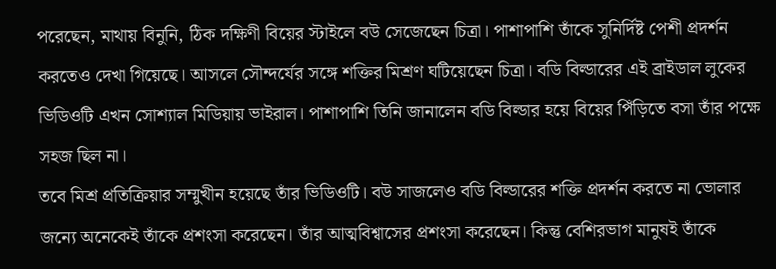পরেছেন, মাথায় বিনুনি, ঠিক দক্ষিণী বিয়ের স্টাইলে বউ সেজেছেন চিত্রা। পাশাপাশি তাঁকে সুনির্দিষ্ট পেশী প্রদর্শন করতেও দেখা গিয়েছে। আসলে সৌন্দর্যের সঙ্গে শক্তির মিশ্রণ ঘটিয়েছেন চিত্রা। বডি বিল্ডারের এই ব্রাইডাল লুকের ভিডিওটি এখন সোশ্যাল মিডিয়ায় ভাইরাল। পাশাপাশি তিনি জানালেন বডি বিল্ডার হয়ে বিয়ের পিঁড়িতে বসা তাঁর পক্ষে সহজ ছিল না।
তবে মিশ্র প্রতিক্রিয়ার সম্মুখীন হয়েছে তাঁর ভিডিওটি। বউ সাজলেও বডি বিল্ডারের শক্তি প্রদর্শন করতে না ভোলার জন্যে অনেকেই তাঁকে প্রশংসা করেছেন। তাঁর আত্মবিশ্বাসের প্রশংসা করেছেন। কিন্তু বেশিরভাগ মানুষই তাঁকে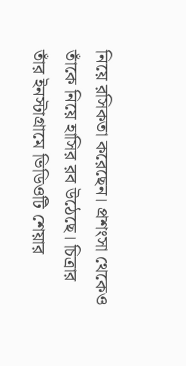নিয়ে রসিকতা করেছেন। প্রশংসা থেকেও তাঁকে নিয়ে হাসির রব উঠেছে। চিত্রার তাঁর ইনস্টাগ্রামে ভিডিওটি শেয়ার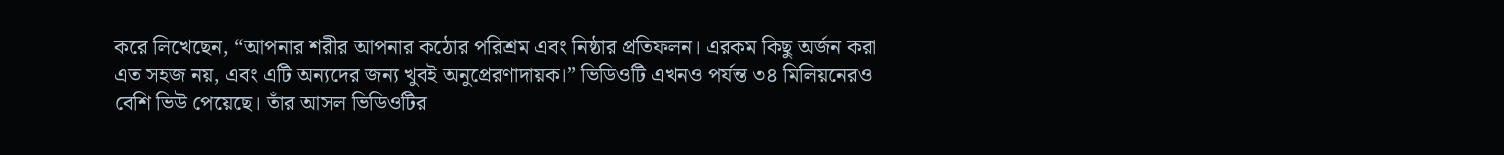করে লিখেছেন, “আপনার শরীর আপনার কঠোর পরিশ্রম এবং নিষ্ঠার প্রতিফলন। এরকম কিছু অর্জন করা এত সহজ নয়, এবং এটি অন্যদের জন্য খুবই অনুপ্রেরণাদায়ক।” ভিডিওটি এখনও পর্যন্ত ৩৪ মিলিয়নেরও বেশি ভিউ পেয়েছে। তাঁর আসল ভিডিওটির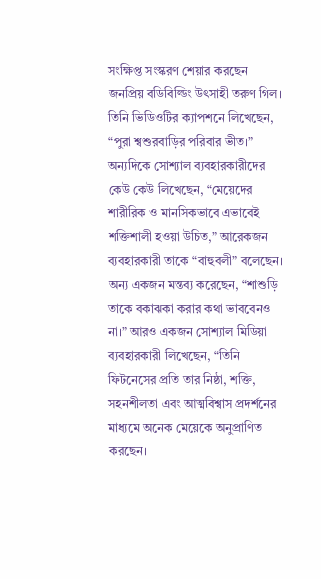সংক্ষিপ্ত সংস্করণ শেয়ার করছেন জনপ্রিয় বডিবিল্ডিং উৎসাহী তরুণ গিল। তিনি ভিডিওটির ক্যাপশনে লিখেছেন, “পুরা শ্বশুরবাড়ির পরিবার ভীত।”
অন্যদিকে সোশ্যাল ব্যবহারকারীদের কেউ কেউ লিখেছেন, “মেয়েদের শারীরিক ও মানসিকভাবে এভাবেই শক্তিশালী হওয়া উচিত,” আরেকজন ব্যবহারকারী তাকে “বাহুবলী” বলেছেন। অন্য একজন মন্তব্য করেছেন, “শাশুড়ি তাকে বকাঝকা করার কথা ভাববেনও না।” আরও একজন সোশ্যাল মিডিয়া ব্যবহারকারী লিখেছেন, “তিনি ফিটনেসের প্রতি তার নিষ্ঠা, শক্তি, সহনশীলতা এবং আত্মবিশ্বাস প্রদর্শনের মাধ্যমে অনেক মেয়েকে অনুপ্রাণিত করছেন।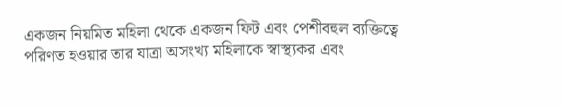একজন নিয়মিত মহিলা থেকে একজন ফিট এবং পেশীবহুল ব্যক্তিত্বে পরিণত হওয়ার তার যাত্রা অসংখ্য মহিলাকে স্বাস্থ্যকর এবং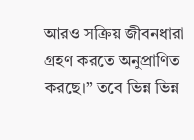আরও সক্রিয় জীবনধারা গ্রহণ করতে অনুপ্রাণিত করছে।” তবে ভিন্ন ভিন্ন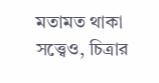মতামত থাকা সত্ত্বেও, চিত্রার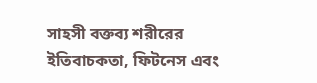সাহসী বক্তব্য শরীরের ইতিবাচকতা, ফিটনেস এবং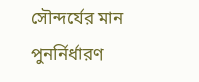সৌন্দর্যের মান পুনর্নির্ধারণ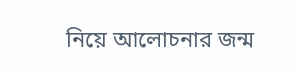নিয়ে আলোচনার জন্ম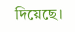দিয়েছে।